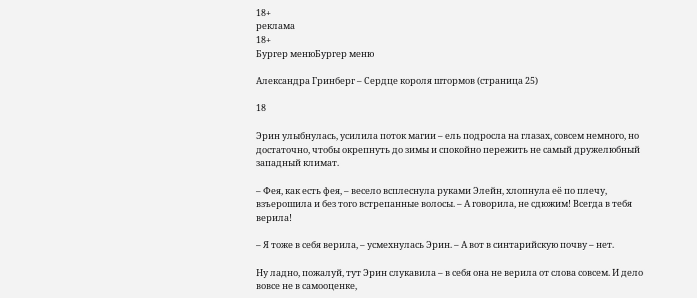18+
реклама
18+
Бургер менюБургер меню

Александра Гринберг – Сердце короля штормов (страница 25)

18

Эрин улыбнулась, усилила поток магии – ель подросла на глазах, совсем немного, но достаточно, чтобы окрепнуть до зимы и спокойно пережить не самый дружелюбный западный климат.

– Фея, как есть фея, – весело всплеснула руками Элейн, хлопнула её по плечу, взъерошила и без того встрепанные волосы. – А говорила, не сдюжим! Всегда в тебя верила!

– Я тоже в себя верила, – усмехнулась Эрин. – А вот в синтарийскую почву – нет.

Ну ладно, пожалуй, тут Эрин слукавила – в себя она не верила от слова совсем. И дело вовсе не в самооценке,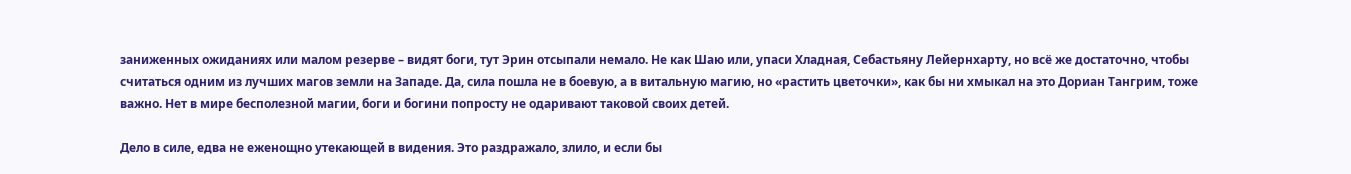заниженных ожиданиях или малом резерве – видят боги, тут Эрин отсыпали немало. Не как Шаю или, упаси Хладная, Себастьяну Лейернхарту, но всё же достаточно, чтобы считаться одним из лучших магов земли на Западе. Да, сила пошла не в боевую, а в витальную магию, но «растить цветочки», как бы ни хмыкал на это Дориан Тангрим, тоже важно. Нет в мире бесполезной магии, боги и богини попросту не одаривают таковой своих детей.

Дело в силе, едва не еженощно утекающей в видения. Это раздражало, злило, и если бы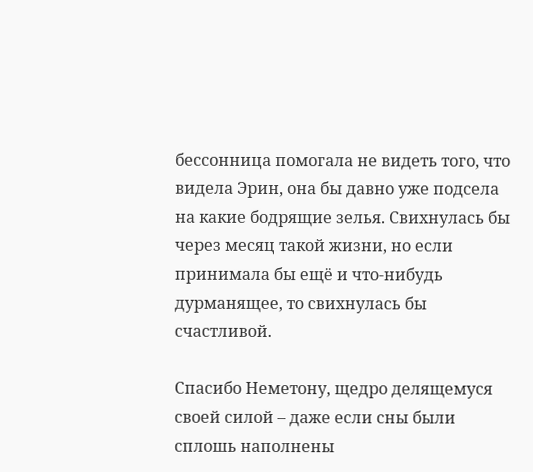бессонница помогала не видеть того, что видела Эрин, она бы давно уже подсела на какие бодрящие зелья. Свихнулась бы через месяц такой жизни, но если принимала бы ещё и что-нибудь дурманящее, то свихнулась бы счастливой.

Спасибо Неметону, щедро делящемуся своей силой – даже если сны были сплошь наполнены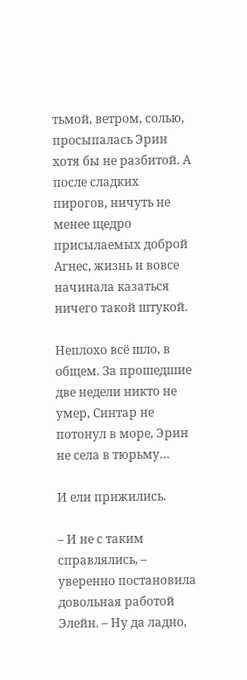тьмой, ветром, солью, просыпалась Эрин хотя бы не разбитой. А после сладких пирогов, ничуть не менее щедро присылаемых доброй Агнес, жизнь и вовсе начинала казаться ничего такой штукой.

Неплохо всё шло, в общем. За прошедшие две недели никто не умер, Синтар не потонул в море, Эрин не села в тюрьму…

И ели прижились.

– И не с таким справлялись, – уверенно постановила довольная работой Элейн. – Ну да ладно,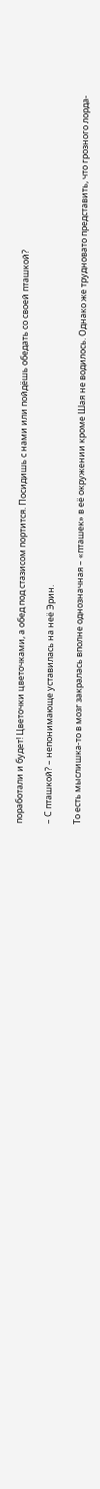поработали и будет! Цветочки цветочками, а обед под стазисом портится. Посидишь с нами или пойдёшь обедать со своей пташкой?

– С пташкой? – непонимающе уставилась на неё Эрин.

То есть мыслишка-то в мозг закралась вполне однозначная – «пташек» в её окружении кроме Шая не водилось. Однако же трудновато представить, что грозного лорда-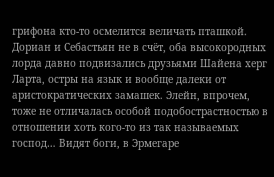грифона кто-то осмелится величать пташкой. Дориан и Себастьян не в счёт, оба высокородных лорда давно подвизались друзьями Шайена херг Ларта, остры на язык и вообще далеки от аристократических замашек. Элейн, впрочем, тоже не отличалась особой подобострастностью в отношении хоть кого-то из так называемых господ… Видят боги, в Эрмегаре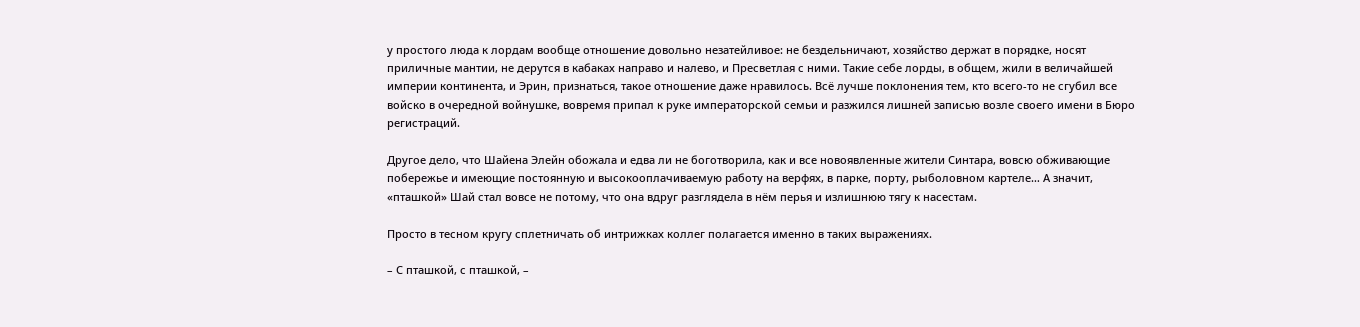у простого люда к лордам вообще отношение довольно незатейливое: не бездельничают, хозяйство держат в порядке, носят приличные мантии, не дерутся в кабаках направо и налево, и Пресветлая с ними. Такие себе лорды, в общем, жили в величайшей империи континента, и Эрин, признаться, такое отношение даже нравилось. Всё лучше поклонения тем, кто всего-то не сгубил все войско в очередной войнушке, вовремя припал к руке императорской семьи и разжился лишней записью возле своего имени в Бюро регистраций.

Другое дело, что Шайена Элейн обожала и едва ли не боготворила, как и все новоявленные жители Синтара, вовсю обживающие побережье и имеющие постоянную и высокооплачиваемую работу на верфях, в парке, порту, рыболовном картеле… А значит, «пташкой» Шай стал вовсе не потому, что она вдруг разглядела в нём перья и излишнюю тягу к насестам.

Просто в тесном кругу сплетничать об интрижках коллег полагается именно в таких выражениях.

– С пташкой, с пташкой, –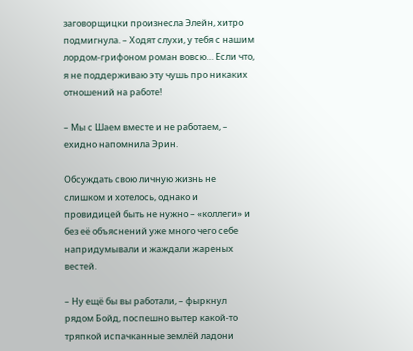заговорщицки произнесла Элейн, хитро подмигнула. – Ходят слухи, у тебя с нашим лордом-грифоном роман вовсю… Если что, я не поддерживаю эту чушь про никаких отношений на работе!

– Мы с Шаем вместе и не работаем, – ехидно напомнила Эрин.

Обсуждать свою личную жизнь не слишком и хотелось, однако и провидицей быть не нужно – «коллеги» и без её объяснений уже много чего себе напридумывали и жаждали жареных вестей.

– Ну ещё бы вы работали, – фыркнул рядом Бойд, поспешно вытер какой-то тряпкой испачканные землёй ладони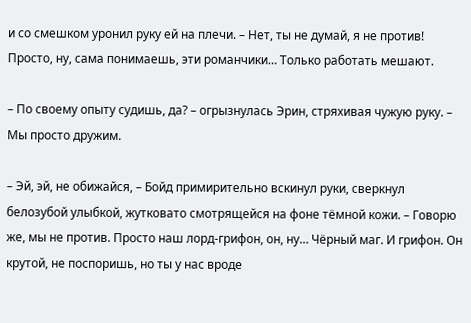и со смешком уронил руку ей на плечи. – Нет, ты не думай, я не против! Просто, ну, сама понимаешь, эти романчики… Только работать мешают.

– По своему опыту судишь, да? – огрызнулась Эрин, стряхивая чужую руку. – Мы просто дружим.

– Эй, эй, не обижайся, – Бойд примирительно вскинул руки, сверкнул белозубой улыбкой, жутковато смотрящейся на фоне тёмной кожи. – Говорю же, мы не против. Просто наш лорд-грифон, он, ну… Чёрный маг. И грифон. Он крутой, не поспоришь, но ты у нас вроде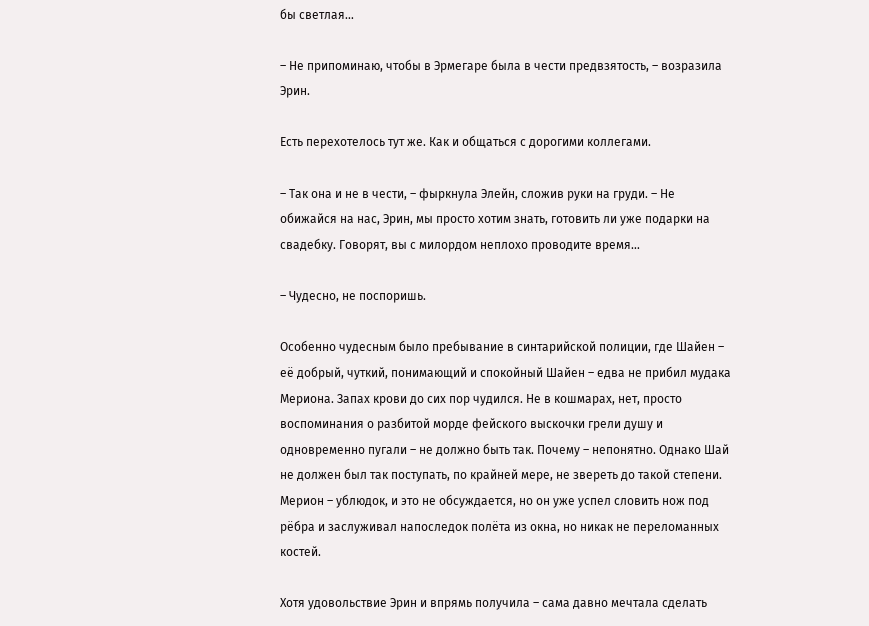бы светлая…

– Не припоминаю, чтобы в Эрмегаре была в чести предвзятость, – возразила Эрин.

Есть перехотелось тут же. Как и общаться с дорогими коллегами.

– Так она и не в чести, – фыркнула Элейн, сложив руки на груди. – Не обижайся на нас, Эрин, мы просто хотим знать, готовить ли уже подарки на свадебку. Говорят, вы с милордом неплохо проводите время…

– Чудесно, не поспоришь.

Особенно чудесным было пребывание в синтарийской полиции, где Шайен – её добрый, чуткий, понимающий и спокойный Шайен – едва не прибил мудака Мериона. Запах крови до сих пор чудился. Не в кошмарах, нет, просто воспоминания о разбитой морде фейского выскочки грели душу и одновременно пугали – не должно быть так. Почему – непонятно. Однако Шай не должен был так поступать, по крайней мере, не звереть до такой степени. Мерион – ублюдок, и это не обсуждается, но он уже успел словить нож под рёбра и заслуживал напоследок полёта из окна, но никак не переломанных костей.

Хотя удовольствие Эрин и впрямь получила – сама давно мечтала сделать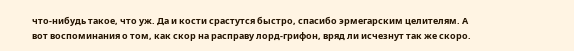что-нибудь такое, что уж. Да и кости срастутся быстро, спасибо эрмегарским целителям. А вот воспоминания о том, как скор на расправу лорд-грифон, вряд ли исчезнут так же скоро.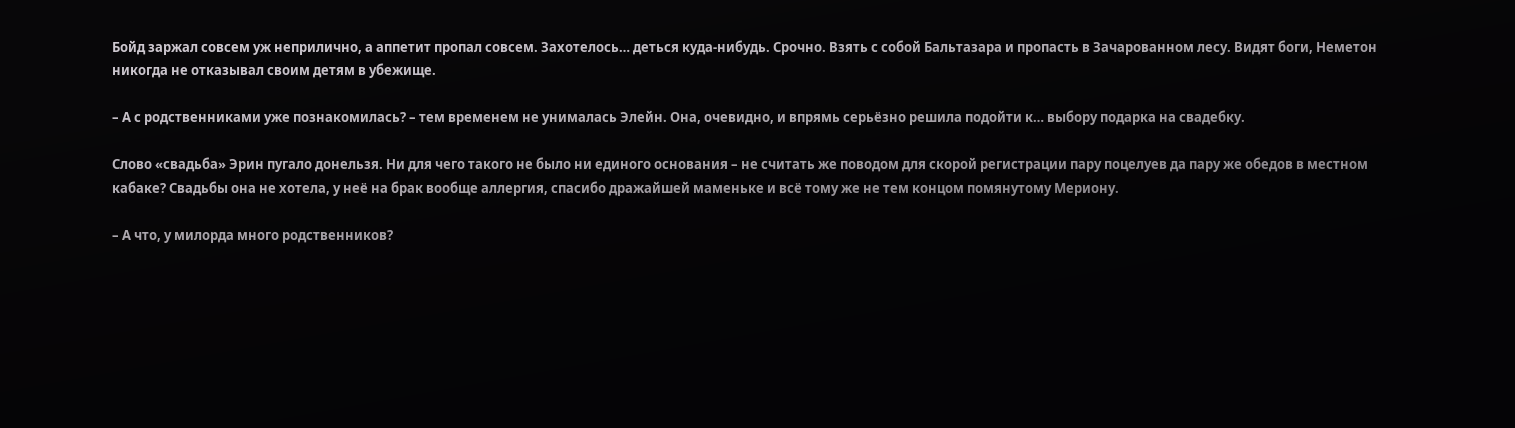Бойд заржал совсем уж неприлично, а аппетит пропал совсем. Захотелось… деться куда-нибудь. Срочно. Взять с собой Бальтазара и пропасть в Зачарованном лесу. Видят боги, Неметон никогда не отказывал своим детям в убежище.

– А с родственниками уже познакомилась? – тем временем не унималась Элейн. Она, очевидно, и впрямь серьёзно решила подойти к… выбору подарка на свадебку.

Слово «свадьба» Эрин пугало донельзя. Ни для чего такого не было ни единого основания – не считать же поводом для скорой регистрации пару поцелуев да пару же обедов в местном кабаке? Свадьбы она не хотела, у неё на брак вообще аллергия, спасибо дражайшей маменьке и всё тому же не тем концом помянутому Мериону.

– А что, у милорда много родственников?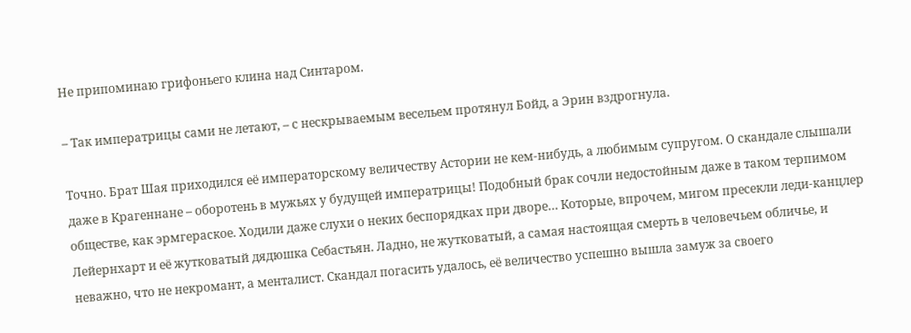Не припоминаю грифоньего клина над Синтаром.

– Так императрицы сами не летают, – с нескрываемым весельем протянул Бойд, а Эрин вздрогнула.

Точно. Брат Шая приходился её императорскому величеству Астории не кем-нибудь, а любимым супругом. О скандале слышали даже в Крагеннане – оборотень в мужьях у будущей императрицы! Подобный брак сочли недостойным даже в таком терпимом обществе, как эрмгераское. Ходили даже слухи о неких беспорядках при дворе… Которые, впрочем, мигом пресекли леди-канцлер Лейернхарт и её жутковатый дядюшка Себастьян. Ладно, не жутковатый, а самая настоящая смерть в человечьем обличье, и неважно, что не некромант, а менталист. Скандал погасить удалось, её величество успешно вышла замуж за своего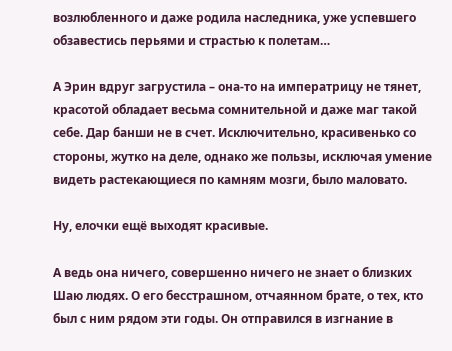возлюбленного и даже родила наследника, уже успевшего обзавестись перьями и страстью к полетам…

А Эрин вдруг загрустила – она-то на императрицу не тянет, красотой обладает весьма сомнительной и даже маг такой себе. Дар банши не в счет. Исключительно, красивенько со стороны, жутко на деле, однако же пользы, исключая умение видеть растекающиеся по камням мозги, было маловато.

Ну, елочки ещё выходят красивые.

А ведь она ничего, совершенно ничего не знает о близких Шаю людях. О его бесстрашном, отчаянном брате, о тех, кто был с ним рядом эти годы. Он отправился в изгнание в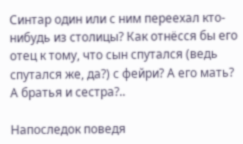Синтар один или с ним переехал кто-нибудь из столицы? Как отнёсся бы его отец к тому, что сын спутался (ведь спутался же, да?) с фейри? А его мать? А братья и сестра?..

Напоследок поведя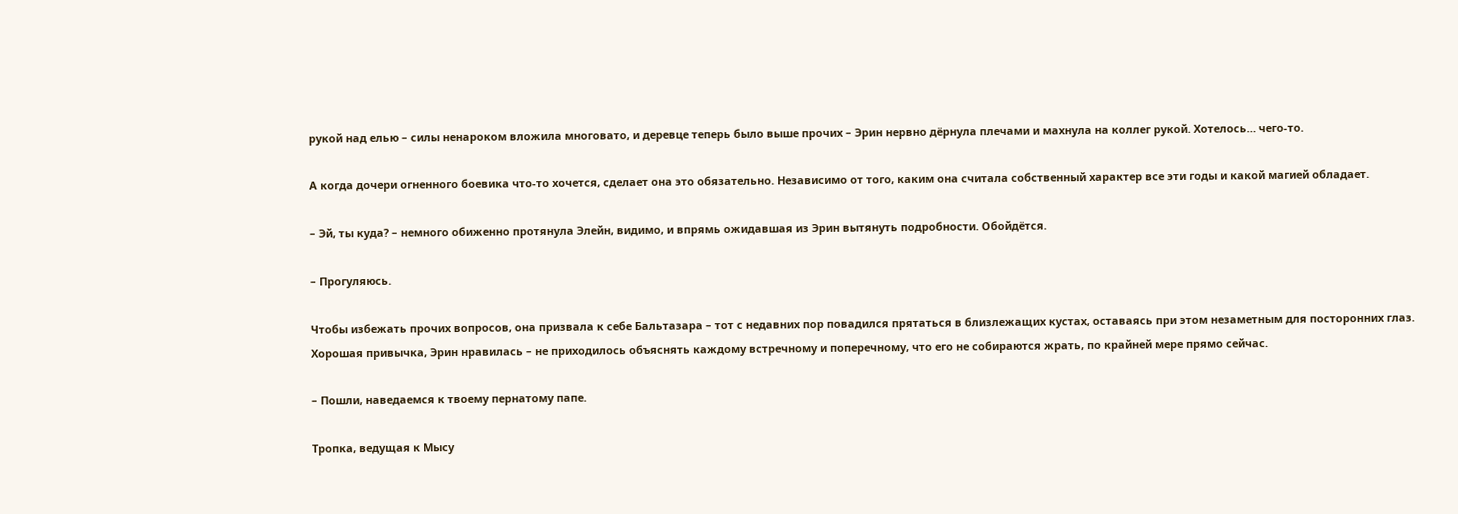рукой над елью – силы ненароком вложила многовато, и деревце теперь было выше прочих – Эрин нервно дёрнула плечами и махнула на коллег рукой. Хотелось… чего-то.

А когда дочери огненного боевика что-то хочется, сделает она это обязательно. Независимо от того, каким она считала собственный характер все эти годы и какой магией обладает.

– Эй, ты куда? – немного обиженно протянула Элейн, видимо, и впрямь ожидавшая из Эрин вытянуть подробности. Обойдётся.

– Прогуляюсь.

Чтобы избежать прочих вопросов, она призвала к себе Бальтазара – тот с недавних пор повадился прятаться в близлежащих кустах, оставаясь при этом незаметным для посторонних глаз. Хорошая привычка, Эрин нравилась – не приходилось объяснять каждому встречному и поперечному, что его не собираются жрать, по крайней мере прямо сейчас.

– Пошли, наведаемся к твоему пернатому папе.

Тропка, ведущая к Мысу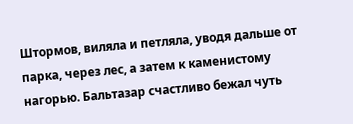Штормов, виляла и петляла, уводя дальше от парка, через лес, а затем к каменистому нагорью. Бальтазар счастливо бежал чуть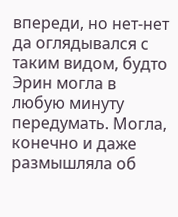впереди, но нет-нет да оглядывался с таким видом, будто Эрин могла в любую минуту передумать. Могла, конечно и даже размышляла об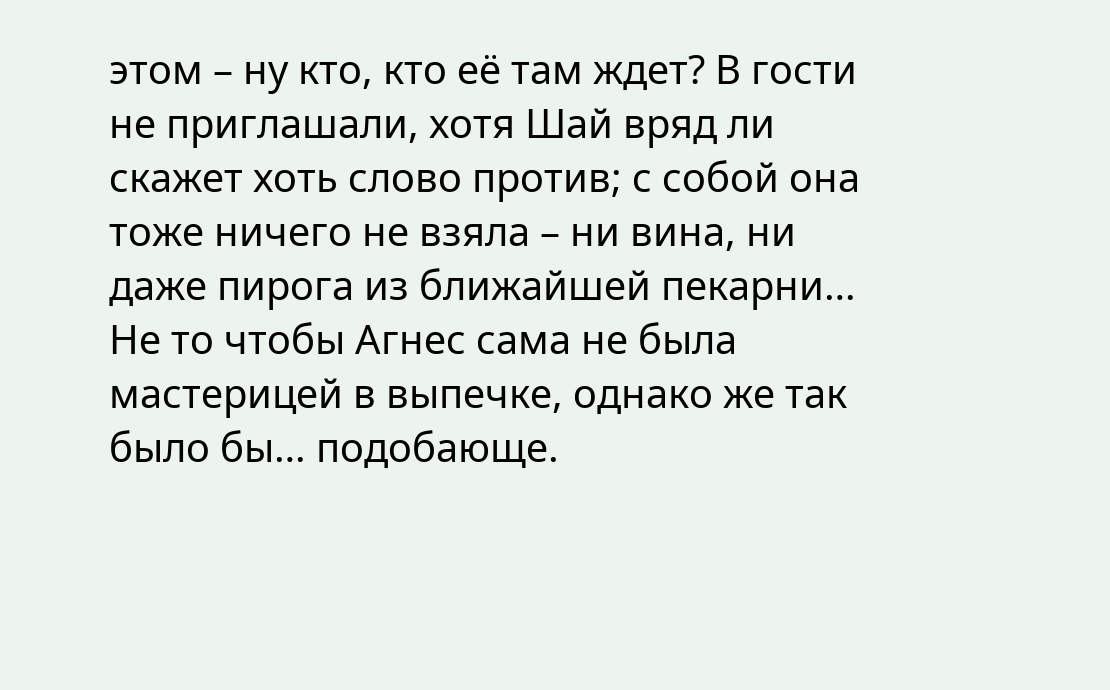этом – ну кто, кто её там ждет? В гости не приглашали, хотя Шай вряд ли скажет хоть слово против; с собой она тоже ничего не взяла – ни вина, ни даже пирога из ближайшей пекарни… Не то чтобы Агнес сама не была мастерицей в выпечке, однако же так было бы… подобающе.